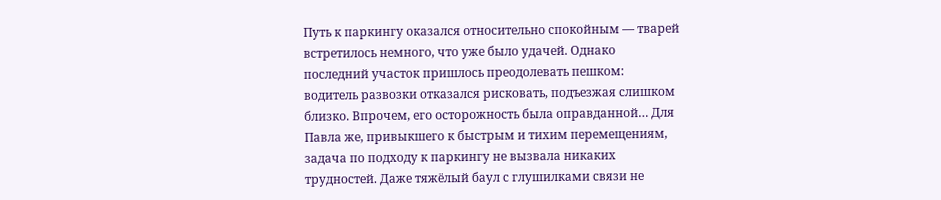Путь к паркингу оказался относительно спокойным — тварей встретилось немного, что уже было удачей. Однако последний участок пришлось преодолевать пешком: водитель развозки отказался рисковать, подъезжая слишком близко. Впрочем, его осторожность была оправданной… Для Павла же, привыкшего к быстрым и тихим перемещениям, задача по подходу к паркингу не вызвала никаких трудностей. Даже тяжёлый баул с глушилками связи не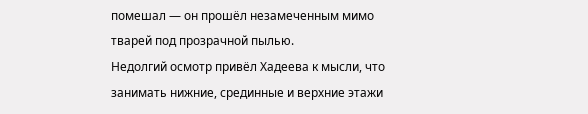помешал — он прошёл незамеченным мимо тварей под прозрачной пылью.
Недолгий осмотр привёл Хадеева к мысли, что занимать нижние, срединные и верхние этажи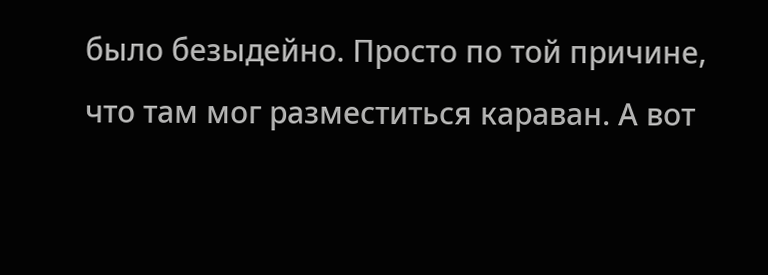было безыдейно. Просто по той причине, что там мог разместиться караван. А вот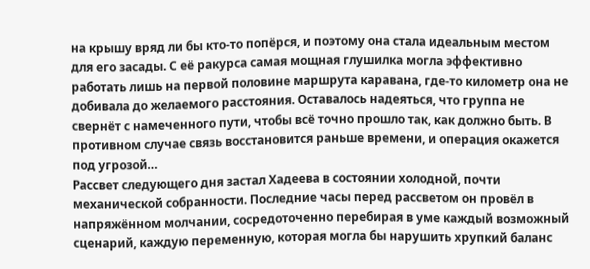на крышу вряд ли бы кто-то попёрся, и поэтому она стала идеальным местом для его засады. С её ракурса самая мощная глушилка могла эффективно работать лишь на первой половине маршрута каравана, где-то километр она не добивала до желаемого расстояния. Оставалось надеяться, что группа не свернёт с намеченного пути, чтобы всё точно прошло так, как должно быть. В противном случае связь восстановится раньше времени, и операция окажется под угрозой…
Рассвет следующего дня застал Хадеева в состоянии холодной, почти механической собранности. Последние часы перед рассветом он провёл в напряжённом молчании, сосредоточенно перебирая в уме каждый возможный сценарий, каждую переменную, которая могла бы нарушить хрупкий баланс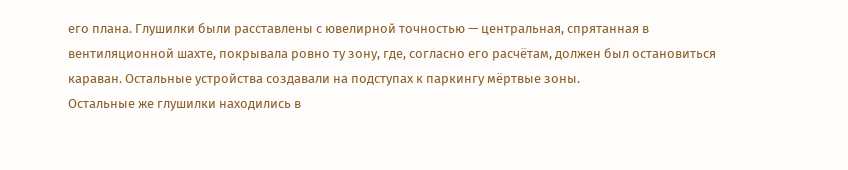его плана. Глушилки были расставлены с ювелирной точностью — центральная, спрятанная в вентиляционной шахте, покрывала ровно ту зону, где, согласно его расчётам, должен был остановиться караван. Остальные устройства создавали на подступах к паркингу мёртвые зоны.
Остальные же глушилки находились в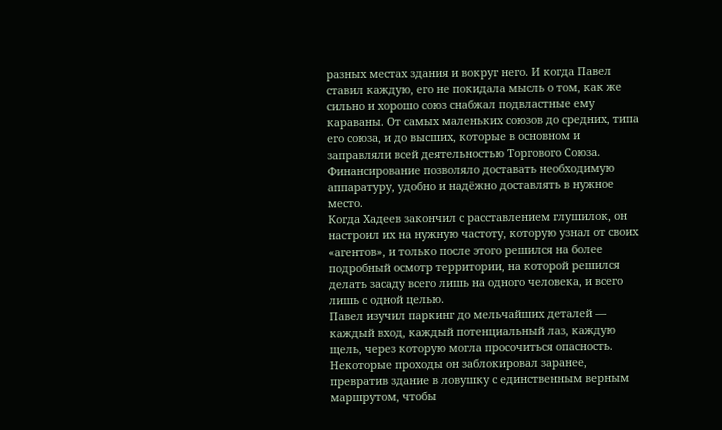разных местах здания и вокруг него. И когда Павел ставил каждую, его не покидала мысль о том, как же сильно и хорошо союз снабжал подвластные ему караваны. От самых маленьких союзов до средних, типа его союза, и до высших, которые в основном и заправляли всей деятельностью Торгового Союза.
Финансирование позволяло доставать необходимую аппаратуру, удобно и надёжно доставлять в нужное место.
Когда Хадеев закончил с расставлением глушилок, он настроил их на нужную частоту, которую узнал от своих «агентов», и только после этого решился на более подробный осмотр территории, на которой решился делать засаду всего лишь на одного человека, и всего лишь с одной целью.
Павел изучил паркинг до мельчайших деталей — каждый вход, каждый потенциальный лаз, каждую щель, через которую могла просочиться опасность. Некоторые проходы он заблокировал заранее, превратив здание в ловушку с единственным верным маршрутом, чтобы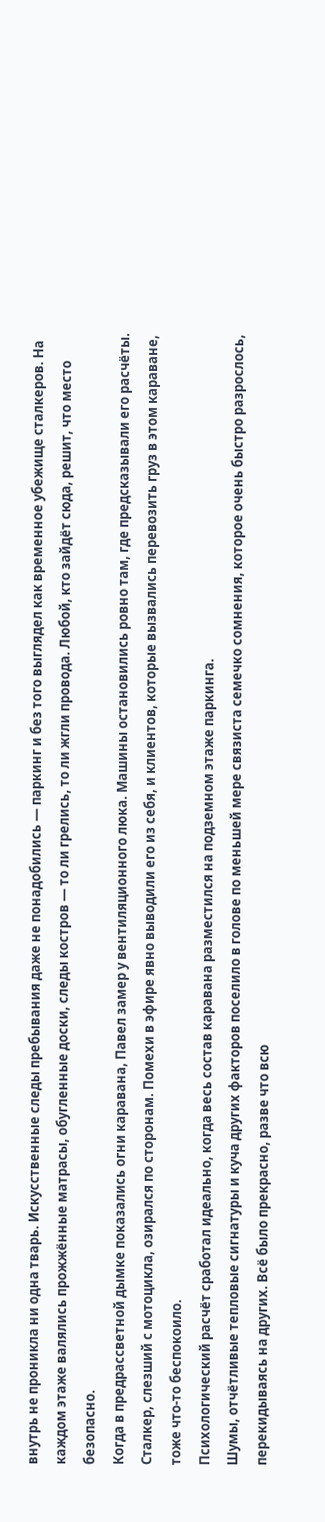внутрь не проникла ни одна тварь. Искусственные следы пребывания даже не понадобились — паркинг и без того выглядел как временное убежище сталкеров. На каждом этаже валялись прожжённые матрасы, обугленные доски, следы костров — то ли грелись, то ли жгли провода. Любой, кто зайдёт сюда, решит, что место безопасно.
Когда в предрассветной дымке показались огни каравана, Павел замер у вентиляционного люка. Машины остановились ровно там, где предсказывали его расчёты. Сталкер, слезший с мотоцикла, озирался по сторонам. Помехи в эфире явно выводили его из себя, и клиентов, которые вызвались перевозить груз в этом караване, тоже что-то беспокоило.
Психологический расчёт сработал идеально, когда весь состав каравана разместился на подземном этаже паркинга.
Шумы, отчётливые тепловые сигнатуры и куча других факторов поселило в голове по меньшей мере связиста семечко сомнения, которое очень быстро разрослось, перекидываясь на других. Всё было прекрасно, разве что всю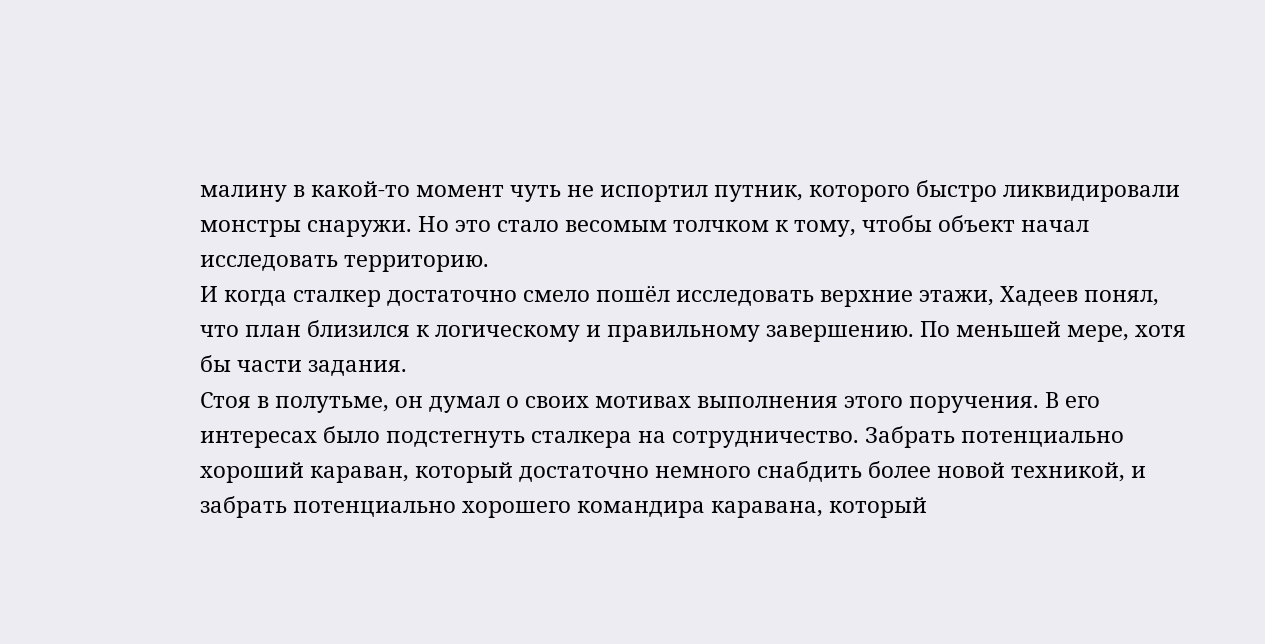малину в какой-то момент чуть не испортил путник, которого быстро ликвидировали монстры снаружи. Но это стало весомым толчком к тому, чтобы объект начал исследовать территорию.
И когда сталкер достаточно смело пошёл исследовать верхние этажи, Хадеев понял, что план близился к логическому и правильному завершению. По меньшей мере, хотя бы части задания.
Стоя в полутьме, он думал о своих мотивах выполнения этого поручения. В его интересах было подстегнуть сталкера на сотрудничество. Забрать потенциально хороший караван, который достаточно немного снабдить более новой техникой, и забрать потенциально хорошего командира каравана, который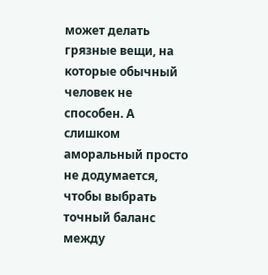может делать грязные вещи, на которые обычный человек не способен. А слишком аморальный просто не додумается, чтобы выбрать точный баланс между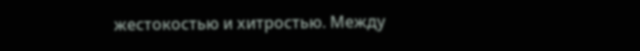жестокостью и хитростью. Между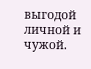выгодой личной и чужой.